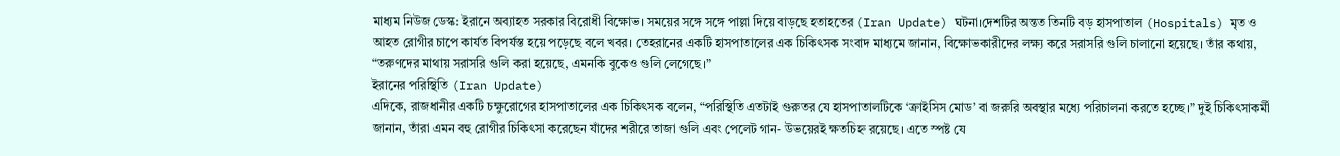মাধ্যম নিউজ ডেস্ক: ইরানে অব্যাহত সরকার বিরোধী বিক্ষোভ। সময়ের সঙ্গে সঙ্গে পাল্লা দিয়ে বাড়ছে হতাহতের (Iran Update) ঘটনা।দেশটির অন্তত তিনটি বড় হাসপাতাল (Hospitals) মৃত ও আহত রোগীর চাপে কার্যত বিপর্যস্ত হয়ে পড়েছে বলে খবর। তেহরানের একটি হাসপাতালের এক চিকিৎসক সংবাদ মাধ্যমে জানান, বিক্ষোভকারীদের লক্ষ্য করে সরাসরি গুলি চালানো হয়েছে। তাঁর কথায়, “তরুণদের মাথায় সরাসরি গুলি করা হয়েছে, এমনকি বুকেও গুলি লেগেছে।”
ইরানের পরিস্থিতি (Iran Update)
এদিকে, রাজধানীর একটি চক্ষুরোগের হাসপাতালের এক চিকিৎসক বলেন, “পরিস্থিতি এতটাই গুরুতর যে হাসপাতালটিকে ‘ক্রাইসিস মোড’ বা জরুরি অবস্থার মধ্যে পরিচালনা করতে হচ্ছে।” দুই চিকিৎসাকর্মী জানান, তাঁরা এমন বহু রোগীর চিকিৎসা করেছেন যাঁদের শরীরে তাজা গুলি এবং পেলেট গান- উভয়েরই ক্ষতচিহ্ন রয়েছে। এতে স্পষ্ট যে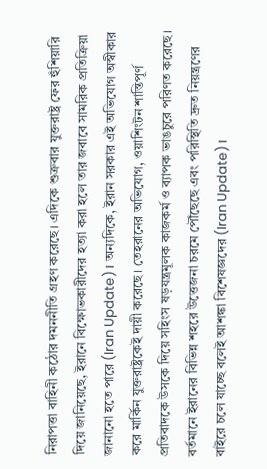নিরাপত্তা বাহিনী কঠোর দমননীতি গ্রহণ করেছে। এদিকে শুক্রবার যুক্তরাষ্ট্র ফের হুঁশিয়ারি দিয়ে জানিয়েছে, ইরানে বিক্ষোভকারীদের হত্যা করা হলে তার জবাবে সামরিক প্রতিক্রিয়া জানানো হতে পারে (Iran Update)। অন্যদিকে, ইরান সরকার এই অভিযোগ অস্বীকার করে মার্কিন যুক্তরাষ্ট্রকেই দায়ী করেছে। তেহরানের অভিযোগ, ওয়াশিংটন শান্তিপূর্ণ প্রতিবাদকে উসকে দিয়ে সহিংস ষড়যন্ত্রমূলক কাজকর্ম ও ব্যাপক ভাঙচুরে পরিণত করেছে। বর্তমানে ইরানের বিভিন্ন শহরে উত্তেজনা চরমে পৌঁছেছে এবং পরিস্থিতি দ্রুত নিয়ন্ত্রণের বাইরে চলে যাচ্ছে বলেই আশঙ্কা বিশেষজ্ঞদের (Iran Update)।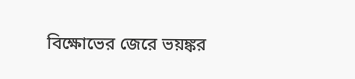বিক্ষোভের জেরে ভয়ঙ্কর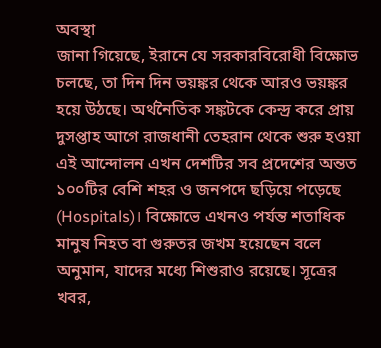অবস্থা
জানা গিয়েছে, ইরানে যে সরকারবিরোধী বিক্ষোভ চলছে, তা দিন দিন ভয়ঙ্কর থেকে আরও ভয়ঙ্কর হয়ে উঠছে। অর্থনৈতিক সঙ্কটকে কেন্দ্র করে প্রায় দুসপ্তাহ আগে রাজধানী তেহরান থেকে শুরু হওয়া এই আন্দোলন এখন দেশটির সব প্রদেশের অন্তত ১০০টির বেশি শহর ও জনপদে ছড়িয়ে পড়েছে (Hospitals)। বিক্ষোভে এখনও পর্যন্ত শতাধিক মানুষ নিহত বা গুরুতর জখম হয়েছেন বলে অনুমান, যাদের মধ্যে শিশুরাও রয়েছে। সূত্রের খবর,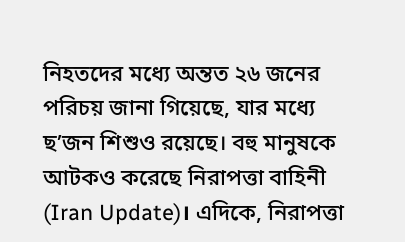নিহতদের মধ্যে অন্তত ২৬ জনের পরিচয় জানা গিয়েছে, যার মধ্যে ছ’জন শিশুও রয়েছে। বহু মানুষকে আটকও করেছে নিরাপত্তা বাহিনী (Iran Update)। এদিকে, নিরাপত্তা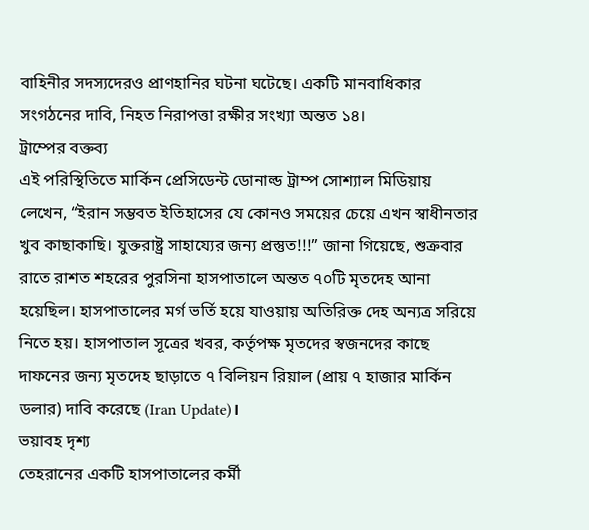বাহিনীর সদস্যদেরও প্রাণহানির ঘটনা ঘটেছে। একটি মানবাধিকার সংগঠনের দাবি, নিহত নিরাপত্তা রক্ষীর সংখ্যা অন্তত ১৪।
ট্রাম্পের বক্তব্য
এই পরিস্থিতিতে মার্কিন প্রেসিডেন্ট ডোনাল্ড ট্রাম্প সোশ্যাল মিডিয়ায় লেখেন, “ইরান সম্ভবত ইতিহাসের যে কোনও সময়ের চেয়ে এখন স্বাধীনতার খুব কাছাকাছি। যুক্তরাষ্ট্র সাহায্যের জন্য প্রস্তুত!!!” জানা গিয়েছে, শুক্রবার রাতে রাশত শহরের পুরসিনা হাসপাতালে অন্তত ৭০টি মৃতদেহ আনা হয়েছিল। হাসপাতালের মর্গ ভর্তি হয়ে যাওয়ায় অতিরিক্ত দেহ অন্যত্র সরিয়ে নিতে হয়। হাসপাতাল সূত্রের খবর, কর্তৃপক্ষ মৃতদের স্বজনদের কাছে দাফনের জন্য মৃতদেহ ছাড়াতে ৭ বিলিয়ন রিয়াল (প্রায় ৭ হাজার মার্কিন ডলার) দাবি করেছে (Iran Update)।
ভয়াবহ দৃশ্য
তেহরানের একটি হাসপাতালের কর্মী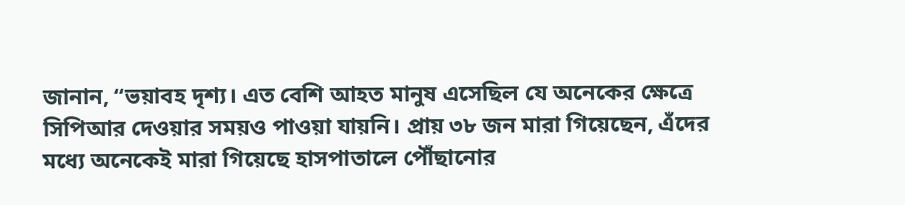জানান, “ভয়াবহ দৃশ্য। এত বেশি আহত মানুষ এসেছিল যে অনেকের ক্ষেত্রে সিপিআর দেওয়ার সময়ও পাওয়া যায়নি। প্রায় ৩৮ জন মারা গিয়েছেন, এঁদের মধ্যে অনেকেই মারা গিয়েছে হাসপাতালে পৌঁছানোর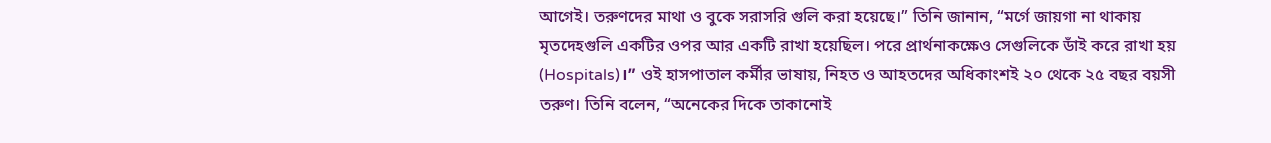আগেই। তরুণদের মাথা ও বুকে সরাসরি গুলি করা হয়েছে।” তিনি জানান, “মর্গে জায়গা না থাকায় মৃতদেহগুলি একটির ওপর আর একটি রাখা হয়েছিল। পরে প্রার্থনাকক্ষেও সেগুলিকে ডাঁই করে রাখা হয় (Hospitals)।” ওই হাসপাতাল কর্মীর ভাষায়, নিহত ও আহতদের অধিকাংশই ২০ থেকে ২৫ বছর বয়সী তরুণ। তিনি বলেন, “অনেকের দিকে তাকানোই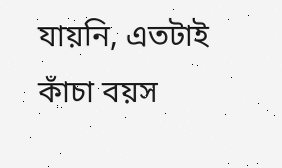যায়নি, এতটাই কাঁচা বয়স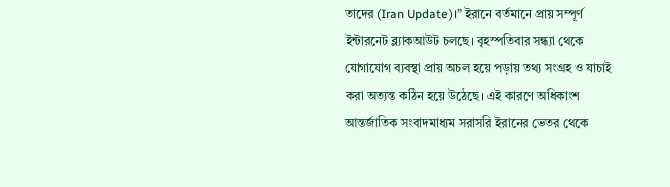তাদের (Iran Update)।” ইরানে বর্তমানে প্রায় সম্পূর্ণ ইন্টারনেট ব্ল্যাকআউট চলছে। বৃহস্পতিবার সন্ধ্যা থেকে যোগাযোগ ব্যবস্থা প্রায় অচল হয়ে পড়ায় তথ্য সংগ্রহ ও যাচাই করা অত্যন্ত কঠিন হয়ে উঠেছে। এই কারণে অধিকাংশ আন্তর্জাতিক সংবাদমাধ্যম সরাসরি ইরানের ভেতর থেকে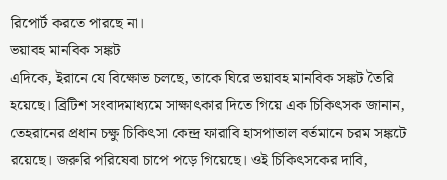রিপোর্ট করতে পারছে না।
ভয়াবহ মানবিক সঙ্কট
এদিকে, ইরানে যে বিক্ষোভ চলছে, তাকে ঘিরে ভয়াবহ মানবিক সঙ্কট তৈরি হয়েছে। ব্রিটিশ সংবাদমাধ্যমে সাক্ষাৎকার দিতে গিয়ে এক চিকিৎসক জানান, তেহরানের প্রধান চক্ষু চিকিৎসা কেন্দ্র ফারাবি হাসপাতাল বর্তমানে চরম সঙ্কটে রয়েছে। জরুরি পরিষেবা চাপে পড়ে গিয়েছে। ওই চিকিৎসকের দাবি,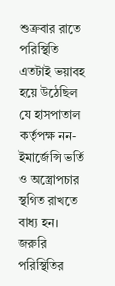শুক্রবার রাতে পরিস্থিতি এতটাই ভয়াবহ হয়ে উঠেছিল যে হাসপাতাল কর্তৃপক্ষ নন-ইমার্জেন্সি ভর্তি ও অস্ত্রোপচার স্থগিত রাখতে বাধ্য হন। জরুরি পরিস্থিতির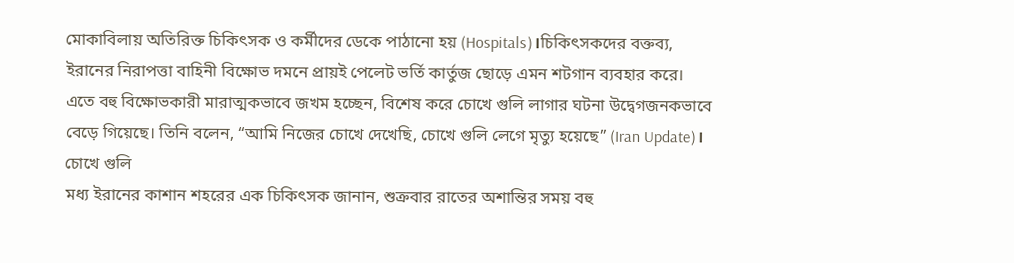মোকাবিলায় অতিরিক্ত চিকিৎসক ও কর্মীদের ডেকে পাঠানো হয় (Hospitals)।চিকিৎসকদের বক্তব্য, ইরানের নিরাপত্তা বাহিনী বিক্ষোভ দমনে প্রায়ই পেলেট ভর্তি কার্তুজ ছোড়ে এমন শটগান ব্যবহার করে। এতে বহু বিক্ষোভকারী মারাত্মকভাবে জখম হচ্ছেন, বিশেষ করে চোখে গুলি লাগার ঘটনা উদ্বেগজনকভাবে বেড়ে গিয়েছে। তিনি বলেন, “আমি নিজের চোখে দেখেছি, চোখে গুলি লেগে মৃত্যু হয়েছে” (Iran Update)।
চোখে গুলি
মধ্য ইরানের কাশান শহরের এক চিকিৎসক জানান, শুক্রবার রাতের অশান্তির সময় বহু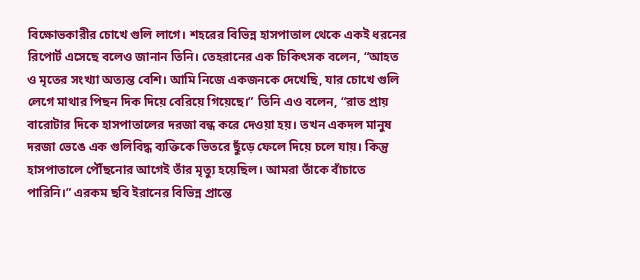বিক্ষোভকারীর চোখে গুলি লাগে। শহরের বিভিন্ন হাসপাতাল থেকে একই ধরনের রিপোর্ট এসেছে বলেও জানান তিনি। তেহরানের এক চিকিৎসক বলেন, “আহত ও মৃতের সংখ্যা অত্যন্ত বেশি। আমি নিজে একজনকে দেখেছি, যার চোখে গুলি লেগে মাথার পিছন দিক দিয়ে বেরিয়ে গিয়েছে।” তিনি এও বলেন, “রাত প্রায় বারোটার দিকে হাসপাতালের দরজা বন্ধ করে দেওয়া হয়। তখন একদল মানুষ দরজা ভেঙে এক গুলিবিদ্ধ ব্যক্তিকে ভিতরে ছুঁড়ে ফেলে দিয়ে চলে যায়। কিন্তু হাসপাতালে পৌঁছনোর আগেই তাঁর মৃত্যু হয়েছিল। আমরা তাঁকে বাঁচাতে পারিনি।” এরকম ছবি ইরানের বিভিন্ন প্রান্তে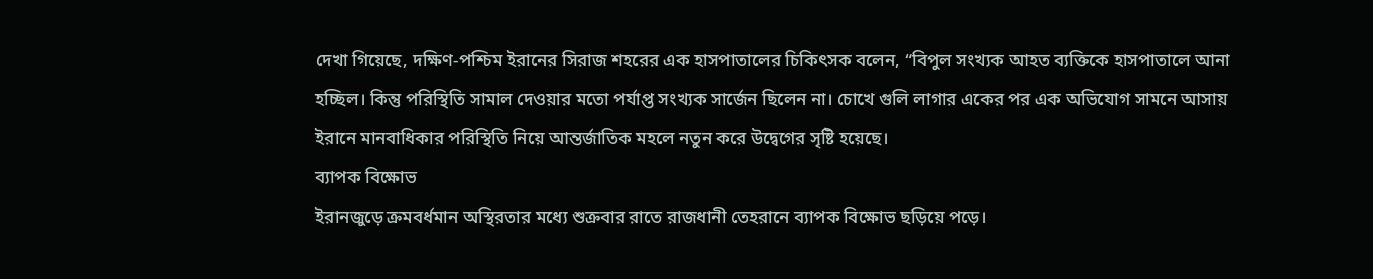দেখা গিয়েছে, দক্ষিণ-পশ্চিম ইরানের সিরাজ শহরের এক হাসপাতালের চিকিৎসক বলেন, “বিপুল সংখ্যক আহত ব্যক্তিকে হাসপাতালে আনা হচ্ছিল। কিন্তু পরিস্থিতি সামাল দেওয়ার মতো পর্যাপ্ত সংখ্যক সার্জেন ছিলেন না। চোখে গুলি লাগার একের পর এক অভিযোগ সামনে আসায় ইরানে মানবাধিকার পরিস্থিতি নিয়ে আন্তর্জাতিক মহলে নতুন করে উদ্বেগের সৃষ্টি হয়েছে।
ব্যাপক বিক্ষোভ
ইরানজুড়ে ক্রমবর্ধমান অস্থিরতার মধ্যে শুক্রবার রাতে রাজধানী তেহরানে ব্যাপক বিক্ষোভ ছড়িয়ে পড়ে।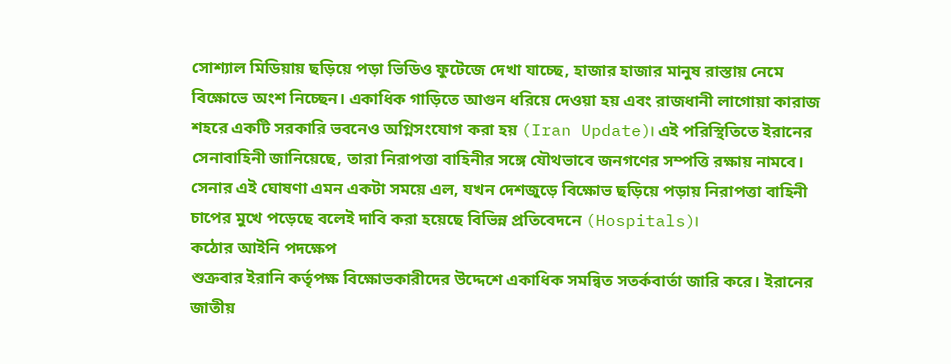সোশ্যাল মিডিয়ায় ছড়িয়ে পড়া ভিডিও ফুটেজে দেখা যাচ্ছে, হাজার হাজার মানুষ রাস্তায় নেমে বিক্ষোভে অংশ নিচ্ছেন। একাধিক গাড়িতে আগুন ধরিয়ে দেওয়া হয় এবং রাজধানী লাগোয়া কারাজ শহরে একটি সরকারি ভবনেও অগ্নিসংযোগ করা হয় (Iran Update)। এই পরিস্থিতিতে ইরানের সেনাবাহিনী জানিয়েছে, তারা নিরাপত্তা বাহিনীর সঙ্গে যৌথভাবে জনগণের সম্পত্তি রক্ষায় নামবে। সেনার এই ঘোষণা এমন একটা সময়ে এল, যখন দেশজুড়ে বিক্ষোভ ছড়িয়ে পড়ায় নিরাপত্তা বাহিনী চাপের মুখে পড়েছে বলেই দাবি করা হয়েছে বিভিন্ন প্রতিবেদনে (Hospitals)।
কঠোর আইনি পদক্ষেপ
শুক্রবার ইরানি কর্তৃপক্ষ বিক্ষোভকারীদের উদ্দেশে একাধিক সমন্বিত সতর্কবার্তা জারি করে। ইরানের জাতীয়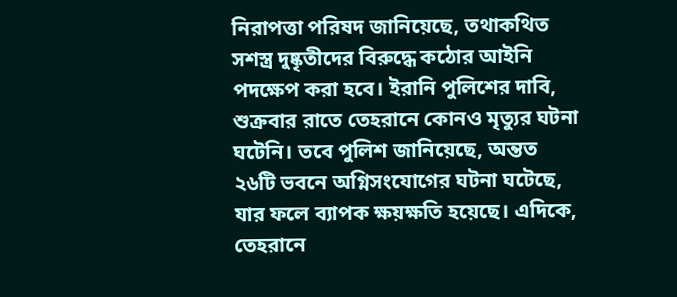নিরাপত্তা পরিষদ জানিয়েছে, তথাকথিত সশস্ত্র দুষ্কৃতীদের বিরুদ্ধে কঠোর আইনি পদক্ষেপ করা হবে। ইরানি পুলিশের দাবি, শুক্রবার রাতে তেহরানে কোনও মৃত্যুর ঘটনা ঘটেনি। তবে পুলিশ জানিয়েছে, অন্তত ২৬টি ভবনে অগ্নিসংযোগের ঘটনা ঘটেছে, যার ফলে ব্যাপক ক্ষয়ক্ষতি হয়েছে। এদিকে, তেহরানে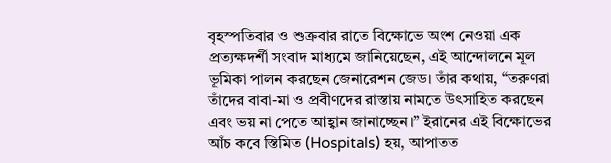বৃহস্পতিবার ও শুক্রবার রাতে বিক্ষোভে অংশ নেওয়া এক প্রত্যক্ষদর্শী সংবাদ মাধ্যমে জানিয়েছেন, এই আন্দোলনে মূল ভূমিকা পালন করছেন জেনারেশন জেড। তাঁর কথায়, “তরুণরা তাঁদের বাবা-মা ও প্রবীণদের রাস্তায় নামতে উৎসাহিত করছেন এবং ভয় না পেতে আহ্বান জানাচ্ছেন।” ইরানের এই বিক্ষোভের আঁচ কবে স্তিমিত (Hospitals) হয়, আপাতত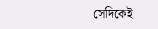সেদিকেই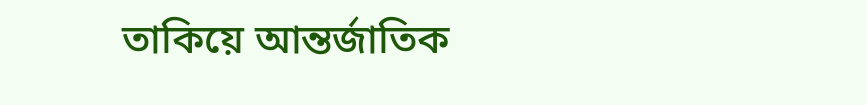তাকিয়ে আন্তর্জাতিক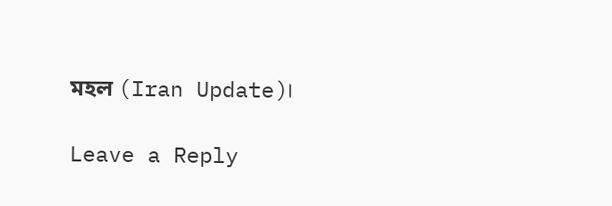মহল (Iran Update)।

Leave a Reply